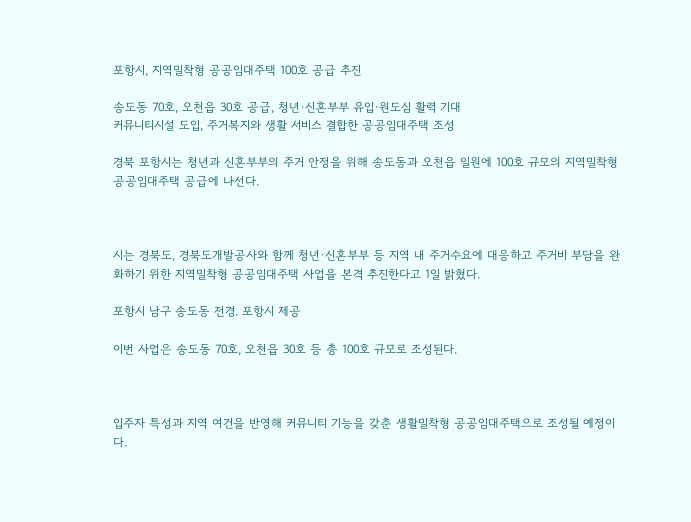포항시, 지역밀착형 공공임대주택 100호 공급 추진

송도동 70호, 오천읍 30호 공급, 청년·신혼부부 유입·원도심 활력 기대
커뮤니티시설 도입, 주거복지와 생활 서비스 결합한 공공임대주택 조성

경북 포항시는 청년과 신혼부부의 주거 안정을 위해 송도동과 오천읍 일원에 100호 규모의 지역밀착형 공공임대주택 공급에 나선다.



시는 경북도, 경북도개발공사와 함께 청년·신혼부부 등 지역 내 주거수요에 대응하고 주거비 부담을 완화하기 위한 지역밀착형 공공임대주택 사업을 본격 추진한다고 1일 밝혔다.

포항시 남구 송도동 전경. 포항시 제공

이번 사업은 송도동 70호, 오천읍 30호 등 총 100호 규모로 조성된다.



입주자 특성과 지역 여건을 반영해 커뮤니티 기능을 갖춘 생활밀착형 공공임대주택으로 조성될 예정이다.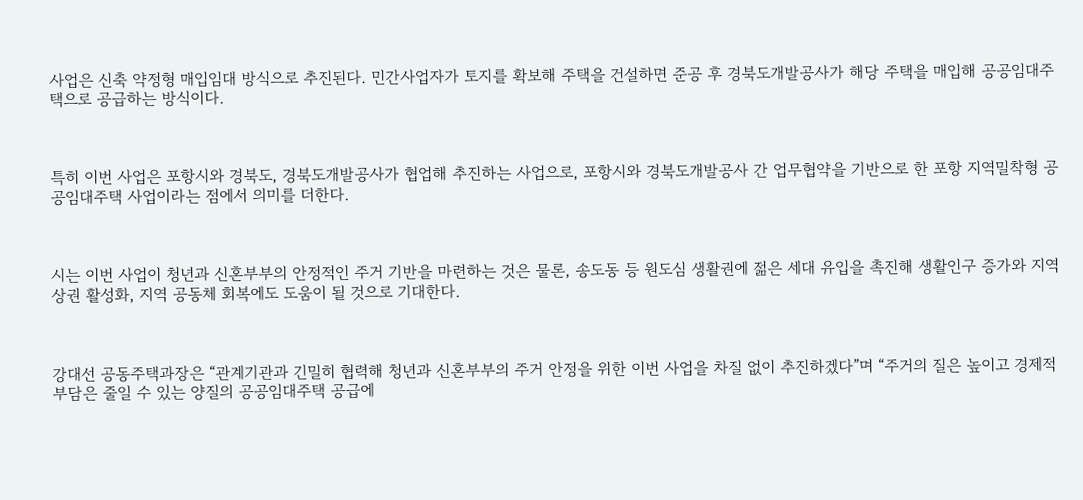사업은 신축 약정형 매입임대 방식으로 추진된다. 민간사업자가 토지를 확보해 주택을 건설하면 준공 후 경북도개발공사가 해당 주택을 매입해 공공임대주택으로 공급하는 방식이다.



특히 이번 사업은 포항시와 경북도, 경북도개발공사가 협업해 추진하는 사업으로, 포항시와 경북도개발공사 간 업무협약을 기반으로 한 포항 지역밀착형 공공임대주택 사업이라는 점에서 의미를 더한다.



시는 이번 사업이 청년과 신혼부부의 안정적인 주거 기반을 마련하는 것은 물론, 송도동 등 원도심 생활권에 젊은 세대 유입을 촉진해 생활인구 증가와 지역 상권 활성화, 지역 공동체 회복에도 도움이 될 것으로 기대한다.



강대선 공동주택과장은 “관계기관과 긴밀히 협력해 청년과 신혼부부의 주거 안정을 위한 이번 사업을 차질 없이 추진하겠다”며 “주거의 질은 높이고 경제적 부담은 줄일 수 있는 양질의 공공임대주택 공급에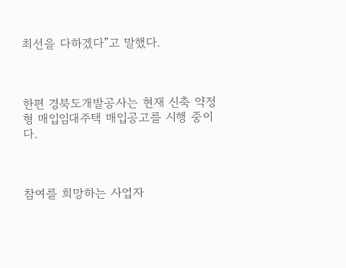최선을 다하겠다”고 말했다.



한편 경북도개발공사는 현재 신축 약정형 매입임대주택 매입공고를 시행 중이다.



참여를 희망하는 사업자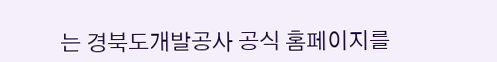는 경북도개발공사 공식 홈페이지를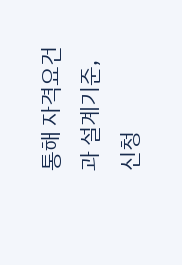통해 자격요건과 설계기준, 신청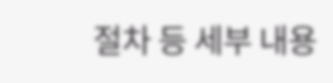절차 등 세부 내용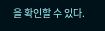을 확인할 수 있다.